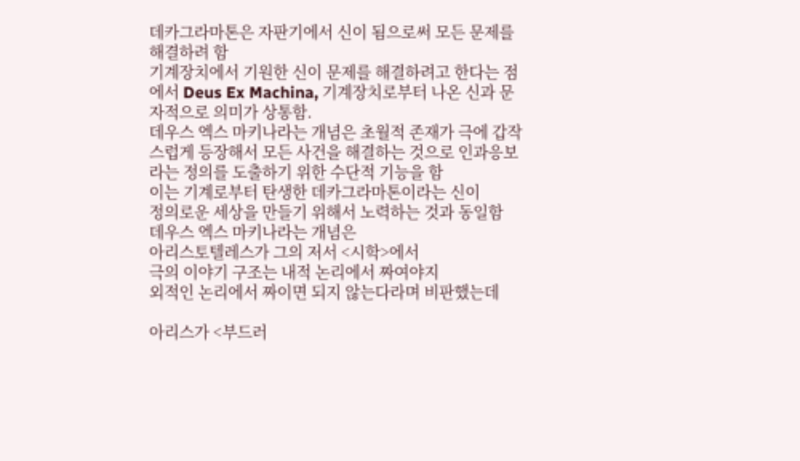데카그라마톤은 자판기에서 신이 됨으로써 모든 문제를 해결하려 함
기계장치에서 기원한 신이 문제를 해결하려고 한다는 점에서 Deus Ex Machina, 기계장치로부터 나온 신과 문자적으로 의미가 상통함.
데우스 엑스 마키나라는 개념은 초월적 존재가 극에 갑작스럽게 등장해서 모든 사건을 해결하는 것으로 인과응보라는 정의를 도출하기 위한 수단적 기능을 함
이는 기계로부터 탄생한 데카그라마톤이라는 신이
정의로운 세상을 만들기 위해서 노력하는 것과 동일함
데우스 엑스 마키나라는 개념은
아리스토텔레스가 그의 저서 <시학>에서
극의 이야기 구조는 내적 논리에서 짜여야지
외적인 논리에서 짜이면 되지 않는다라며 비판했는데

아리스가 <부드러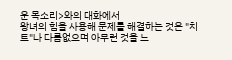운 목소리>와의 대화에서
왕녀의 힘을 사용해 문제를 해결하는 것은 "치트"나 다름없으며 아무런 것을 느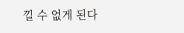낄 수 없게 된다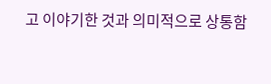고 이야기한 것과 의미적으로 상통함